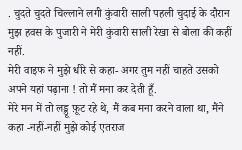. चुदते चुदते चिल्लाने लगी कुंवारी साली पहली चुदाई के दौरान मुझ हवस के पुजारी ने मेरी कुंवारी साली रेखा से बोला की कहीं नहीं.
मेरी वाइफ ने मुझे धीरे से कहा- अगर तुम नहीं चाहते उसको अपने यहां पढ़ाना ! तो मैं मना कर देती हूँ.
मेरे मन में तो लड्डू फ़ूट रहे थे, मैं कब मना करने वाला था, मैंने कहा -नहीं-नहीं मुझे कोई एतराज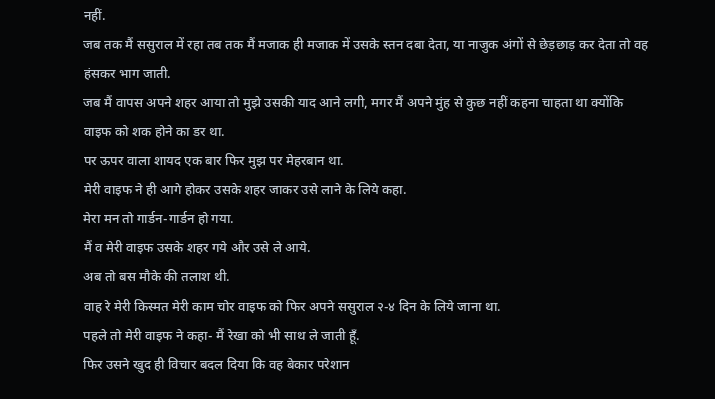नहीं.
जब तक मैं ससुराल में रहा तब तक मैं मजाक ही मजाक में उसके स्तन दबा देता, या नाजुक अंगों से छेड़छाड़ कर देता तो वह हंसकर भाग जाती.
जब मैं वापस अपने शहर आया तो मुझे उसकी याद आने लगी, मगर मैं अपने मुंह से कुछ नहीं कहना चाहता था क्योंकि वाइफ को शक होने का डर था.
पर ऊपर वाला शायद एक बार फिर मुझ पर मेहरबान था.
मेरी वाइफ ने ही आगे होकर उसके शहर जाकर उसे लाने के लिये कहा.
मेरा मन तो गार्डन-गार्डन हो गया.
मैं व मेरी वाइफ उसके शहर गये और उसे ले आये.
अब तो बस मौके की तलाश थी.
वाह रे मेरी किस्मत मेरी काम चोर वाइफ को फिर अपने ससुराल २-४ दिन के लिये जाना था.
पहले तो मेरी वाइफ ने कहा- मैं रेखा को भी साथ ले जाती हूँ.
फिर उसने खुद ही विचार बदल दिया कि वह बेकार परेशान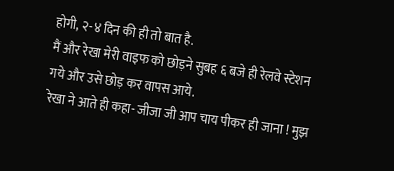होगी, २-४ दिन की ही तो बात है.
मैं और रेखा मेरी वाइफ को छोड़ने सुबह ६ बजे ही रेलवे स्टेशन गये और उसे छोड़ कर वापस आये.
रेखा ने आते ही कहा- जीजा जी आप चाय पीकर ही जाना ! मुझ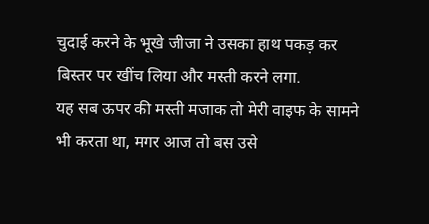चुदाई करने के भूखे जीजा ने उसका हाथ पकड़ कर बिस्तर पर खींच लिया और मस्ती करने लगा.
यह सब ऊपर की मस्ती मजाक तो मेरी वाइफ के सामने भी करता था, मगर आज तो बस उसे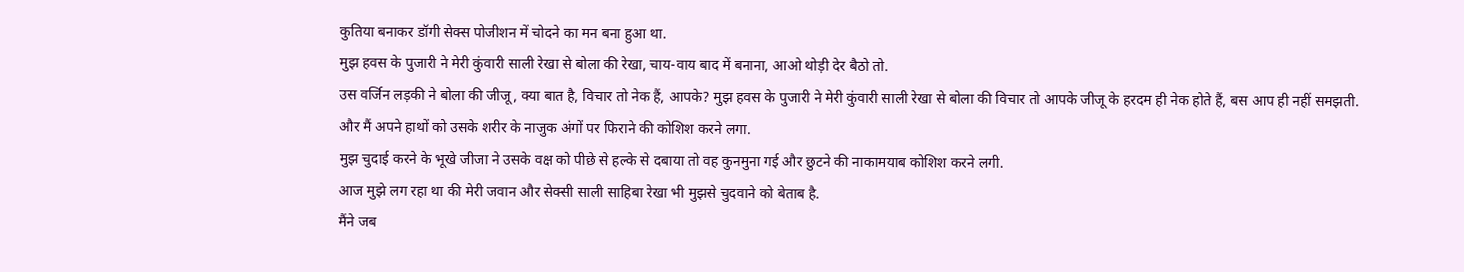कुतिया बनाकर डॉगी सेक्स पोजीशन में चोदने का मन बना हुआ था.
मुझ हवस के पुजारी ने मेरी कुंवारी साली रेखा से बोला की रेखा, चाय-वाय बाद में बनाना, आओ थोड़ी देर बैठो तो.
उस वर्जिन लड़की ने बोला की जीजू, क्या बात है, विचार तो नेक हैं, आपके? मुझ हवस के पुजारी ने मेरी कुंवारी साली रेखा से बोला की विचार तो आपके जीजू के हरदम ही नेक होते हैं, बस आप ही नहीं समझती.
और मैं अपने हाथों को उसके शरीर के नाजुक अंगों पर फिराने की कोशिश करने लगा.
मुझ चुदाई करने के भूखे जीजा ने उसके वक्ष को पीछे से हल्के से दबाया तो वह कुनमुना गई और छुटने की नाकामयाब कोशिश करने लगी.
आज मुझे लग रहा था की मेरी जवान और सेक्सी साली साहिबा रेखा भी मुझसे चुदवाने को बेताब है.
मैंने जब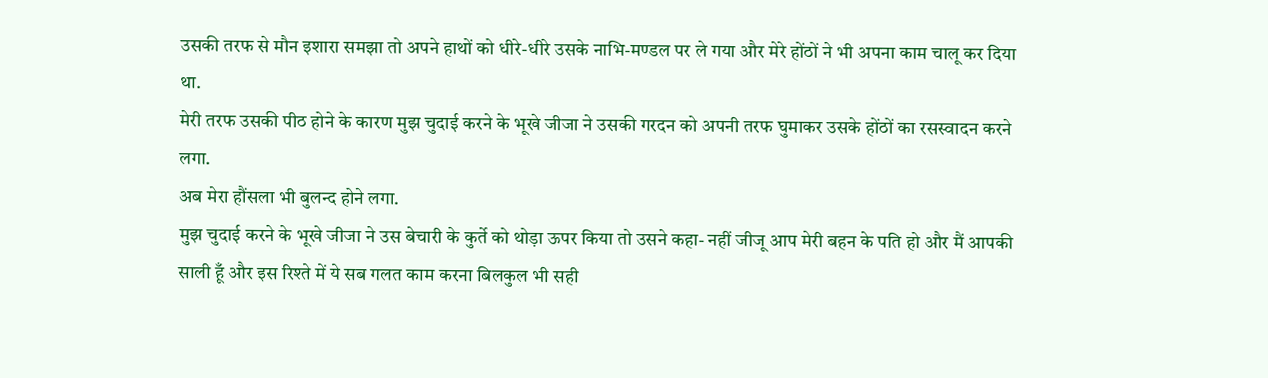उसकी तरफ से मौन इशारा समझा तो अपने हाथों को धीरे-धीरे उसके नाभि-मण्डल पर ले गया और मेरे होंठों ने भी अपना काम चालू कर दिया था.
मेरी तरफ उसकी पीठ होने के कारण मुझ चुदाई करने के भूखे जीजा ने उसकी गरदन को अपनी तरफ घुमाकर उसके होंठों का रसस्वादन करने लगा.
अब मेरा हौंसला भी बुलन्द होने लगा.
मुझ चुदाई करने के भूखे जीजा ने उस बेचारी के कुर्ते को थोड़ा ऊपर किया तो उसने कहा- नहीं जीजू आप मेरी बहन के पति हो और मैं आपकी साली हूँ और इस रिश्ते में ये सब गलत काम करना बिलकुल भी सही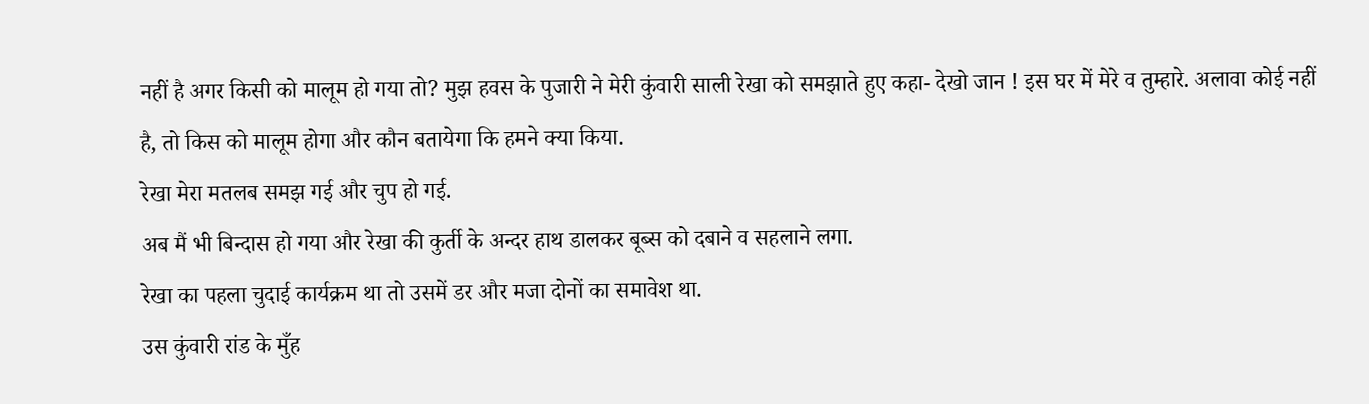नहीं है अगर किसी को मालूम हो गया तो? मुझ हवस के पुजारी ने मेरी कुंवारी साली रेखा को समझाते हुए कहा- देखो जान ! इस घर में मेरे व तुम्हारे. अलावा कोई नहीं है, तो किस को मालूम होगा और कौन बतायेगा कि हमने क्या किया.
रेखा मेरा मतलब समझ गई और चुप हो गई.
अब मैं भी बिन्दास हो गया और रेखा की कुर्ती के अन्दर हाथ डालकर बूब्स को दबाने व सहलाने लगा.
रेखा का पहला चुदाई कार्यक्रम था तो उसमें डर और मजा दोनों का समावेश था.
उस कुंवारी रांड के मुँह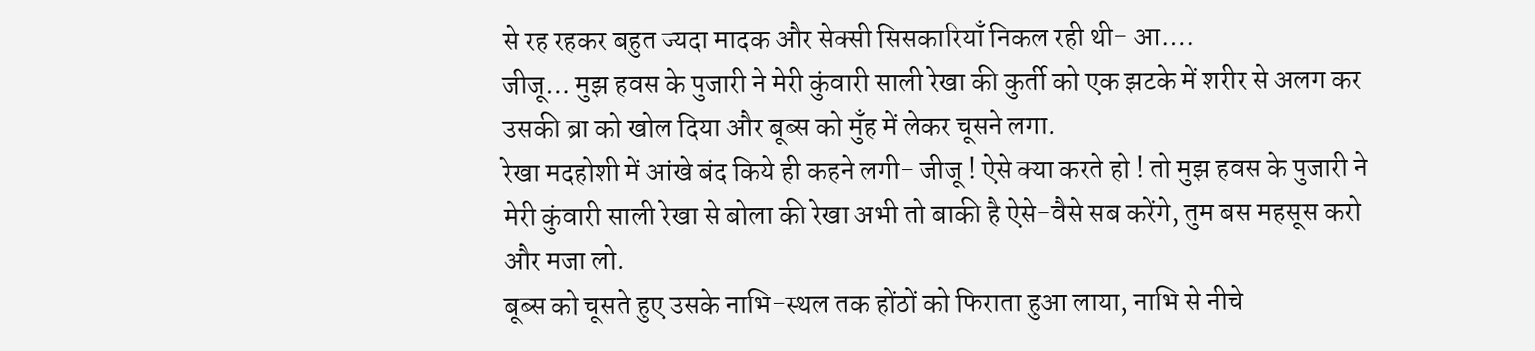से रह रहकर बहुत ज्यदा मादक और सेक्सी सिसकारियाँ निकल रही थी- आ….
जीजू… मुझ हवस के पुजारी ने मेरी कुंवारी साली रेखा की कुर्ती को एक झटके में शरीर से अलग कर उसकी ब्रा को खोल दिया और बूब्स को मुँह में लेकर चूसने लगा.
रेखा मदहोशी में आंखे बंद किये ही कहने लगी- जीजू ! ऐसे क्या करते हो ! तो मुझ हवस के पुजारी ने मेरी कुंवारी साली रेखा से बोला की रेखा अभी तो बाकी है ऐसे-वैसे सब करेंगे, तुम बस महसूस करो और मजा लो.
बूब्स को चूसते हुए उसके नाभि-स्थल तक होंठों को फिराता हुआ लाया, नाभि से नीचे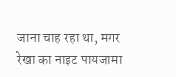जाना चाह रहा था, मगर रेखा का नाइट पायजामा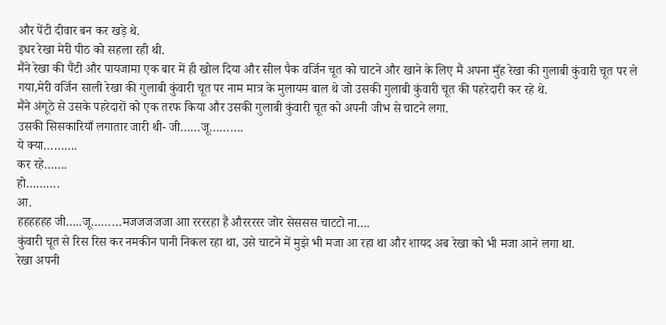और पेंटी दीवार बन कर खड़े थे.
इधर रेखा मेरी पीठ को सहला रही थी.
मैंने रेखा की पैंटी और पायजामा एक बार में ही खोल दिया और सील पैक वर्जिन चूत को चाटने और खाने के लिए मैं अपना मुँह रेखा की गुलाबी कुंवारी चूत पर ले गया,मेरी वर्जिन साली रेखा की गुलाबी कुंवारी चूत पर नाम मात्र के मुलायम बाल थे जो उसकी गुलाबी कुंवारी चूत की पहरेदारी कर रहे थे.
मैंने अंगूठे से उसके पहरेदारों को एक तरफ किया और उसकी गुलाबी कुंवारी चूत को अपनी जीभ से चाटने लगा.
उसकी सिसकारियाँ लगातार जारी थी- जी……जू……….
ये क्या……….
कर रहे…….
हो……….
आ.
हहहहहह जी…..जू………मजजजजजा आा ररररहा हैं औररररर जोर सेससस चाटटो ना….
कुंवारी चूत से रिस रिस कर नमकीन पानी निकल रहा था, उसे चाटने में मुझे भी मजा आ रहा था और शायद अब रेखा को भी मजा आने लगा था.
रेखा अपनी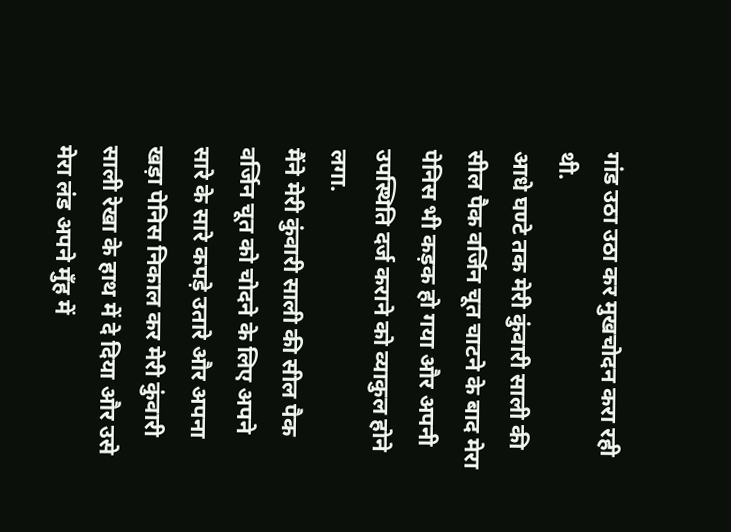गांड उठा उठा कर मुखचोदन करा रही थी.
आधे घण्टे तक मेरी कुंवारी साली की सील पैक वर्जिन चूत चाटने के बाद मेरा पेनिस भी कड़क हो गया और अपनी उपस्थिति दर्ज कराने को व्याकुल होने लगा.
मैंने मेरी कुंवारी साली की सील पैक वर्जिन चूत को चोदने के लिए अपने सारे के सारे कपड़े उतारे और अपना खड़ा पेनिस निकाल कर मेरी कुंवारी साली रेखा के हाथ में दे दिया और उसे मेरा लंड अपने मुँह में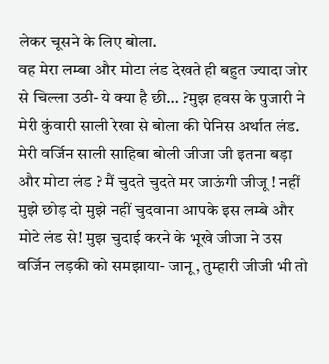लेकर चूसने के लिए बोला.
वह मेरा लम्बा और मोटा लंड देखते ही बहुत ज्यादा जोर से चिल्ला उठी- ये क्या है छी… ?मुझ हवस के पुजारी ने मेरी कुंवारी साली रेखा से बोला की पेनिस अर्थात लंड.
मेरी वर्जिन साली साहिबा बोली जीजा जी इतना बड़ा और मोटा लंड ? मैं चुदते चुदते मर जाऊंगी जीजू ! नहीं मुझे छोड़ दो मुझे नहीं चुदवाना आपके इस लम्बे और मोटे लंड से! मुझ चुदाई करने के भूखे जीजा ने उस वर्जिन लड़की को समझाया- जानू, तुम्हारी जीजी भी तो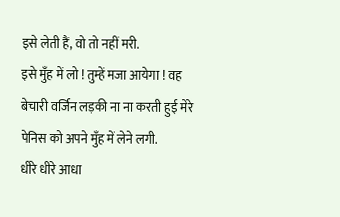इसे लेती हैं, वो तो नहीं मरी.
इसे मुँह में लो ! तुम्हें मजा आयेगा ! वह बेचारी वर्जिन लड़की ना ना करती हुई मेरे पेनिस को अपने मुँह में लेने लगी.
धीरे धीरे आधा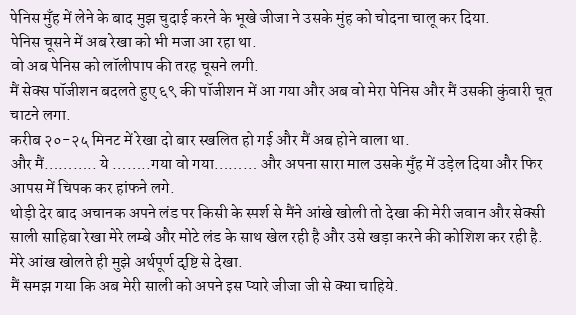पेनिस मुँह में लेने के बाद मुझ चुदाई करने के भूखे जीजा ने उसके मुंह को चोदना चालू कर दिया.
पेनिस चूसने में अब रेखा को भी मजा आ रहा था.
वो अब पेनिस को लॉलीपाप की तरह चूसने लगी.
मैं सेक्स पॉजीशन बदलते हुए ६९ की पॉजीशन में आ गया और अब वो मेरा पेनिस और मैं उसकी कुंवारी चूत चाटने लगा.
करीब २०-२५ मिनट में रेखा दो बार स्खलित हो गई और मैं अब होने वाला था.
और मैं……….. ये ……..गया वो गया……… और अपना सारा माल उसके मुँह में उड़ेल दिया और फिर आपस में चिपक कर हांफने लगे.
थोड़ी देर बाद अचानक अपने लंड पर किसी के स्पर्श से मैंने आंखे खोली तो देखा की मेरी जवान और सेक्सी साली साहिबा रेखा मेरे लम्बे और मोटे लंड के साथ खेल रही है और उसे खड़ा करने की कोशिश कर रही है.
मेरे आंख खोलते ही मुझे अर्थपूर्ण दृष्टि से देखा.
मैं समझ गया कि अब मेरी साली को अपने इस प्यारे जीजा जी से क्या चाहिये.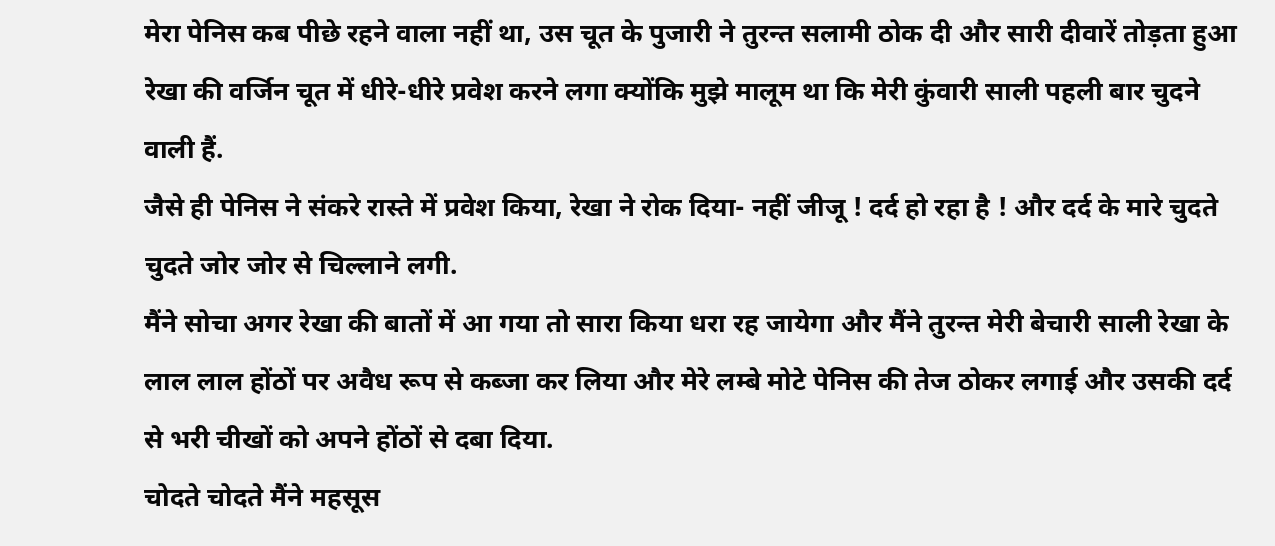मेरा पेनिस कब पीछे रहने वाला नहीं था, उस चूत के पुजारी ने तुरन्त सलामी ठोक दी और सारी दीवारें तोड़ता हुआ रेखा की वर्जिन चूत में धीरे-धीरे प्रवेश करने लगा क्योंकि मुझे मालूम था कि मेरी कुंवारी साली पहली बार चुदने वाली हैं.
जैसे ही पेनिस ने संकरे रास्ते में प्रवेश किया, रेखा ने रोक दिया- नहीं जीजू ! दर्द हो रहा है ! और दर्द के मारे चुदते चुदते जोर जोर से चिल्लाने लगी.
मैंने सोचा अगर रेखा की बातों में आ गया तो सारा किया धरा रह जायेगा और मैंने तुरन्त मेरी बेचारी साली रेखा के लाल लाल होंठों पर अवैध रूप से कब्जा कर लिया और मेरे लम्बे मोटे पेनिस की तेज ठोकर लगाई और उसकी दर्द से भरी चीखों को अपने होंठों से दबा दिया.
चोदते चोदते मैंने महसूस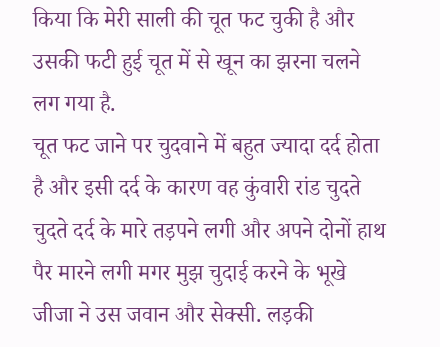किया कि मेरी साली की चूत फट चुकी है और उसकी फटी हुई चूत में से खून का झरना चलने लग गया है.
चूत फट जाने पर चुदवाने में बहुत ज्यादा दर्द होता है और इसी दर्द के कारण वह कुंवारी रांड चुदते चुदते दर्द के मारे तड़पने लगी और अपने दोनों हाथ पैर मारने लगी मगर मुझ चुदाई करने के भूखे जीजा ने उस जवान और सेक्सी. लड़की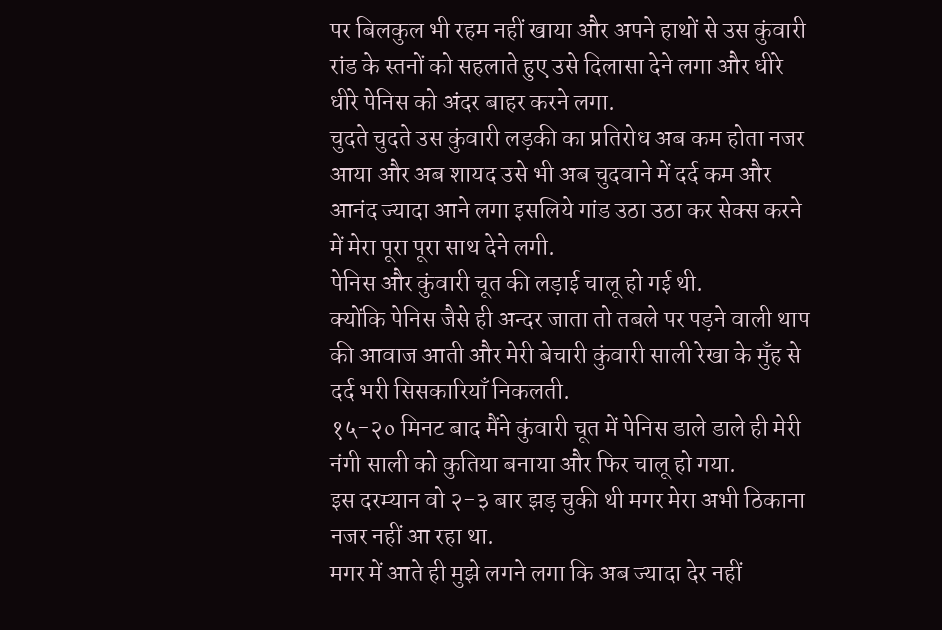पर बिलकुल भी रहम नहीं खाया और अपने हाथों से उस कुंवारी रांड के स्तनों को सहलाते हुए उसे दिलासा देने लगा और धीरे धीरे पेनिस को अंदर बाहर करने लगा.
चुदते चुदते उस कुंवारी लड़की का प्रतिरोध अब कम होता नजर आया और अब शायद उसे भी अब चुदवाने में दर्द कम और आनंद ज्यादा आने लगा इसलिये गांड उठा उठा कर सेक्स करने में मेरा पूरा पूरा साथ देने लगी.
पेनिस और कुंवारी चूत की लड़ाई चालू हो गई थी.
क्योंकि पेनिस जैसे ही अन्दर जाता तो तबले पर पड़ने वाली थाप की आवाज आती और मेरी बेचारी कुंवारी साली रेखा के मुँह से दर्द भरी सिसकारियाँ निकलती.
१५-२० मिनट बाद मैंने कुंवारी चूत में पेनिस डाले डाले ही मेरी नंगी साली को कुतिया बनाया और फिर चालू हो गया.
इस दरम्यान वो २-३ बार झड़ चुकी थी मगर मेरा अभी ठिकाना नजर नहीं आ रहा था.
मगर में आते ही मुझे लगने लगा कि अब ज्यादा देर नहीं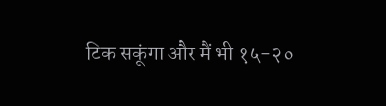टिक सकूंगा और मैं भी १५-२०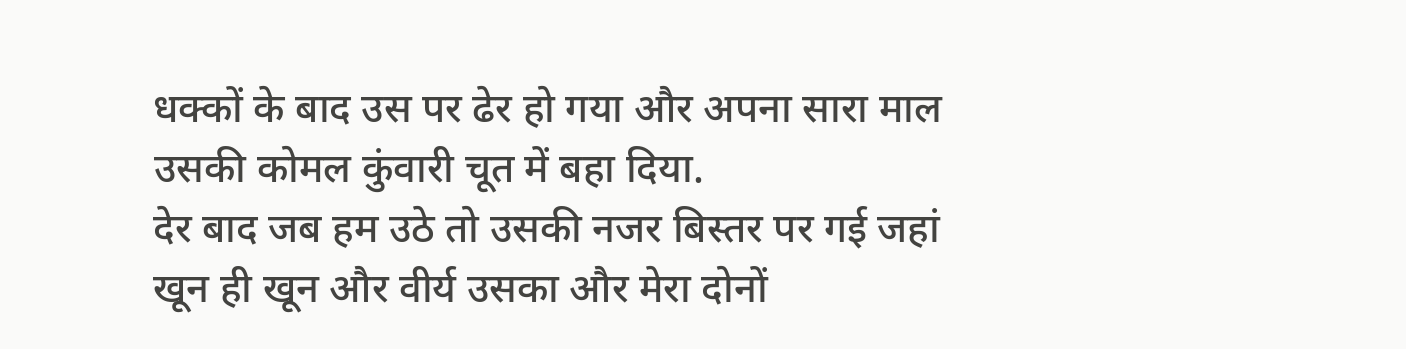धक्कों के बाद उस पर ढेर हो गया और अपना सारा माल उसकी कोमल कुंवारी चूत में बहा दिया.
देर बाद जब हम उठे तो उसकी नजर बिस्तर पर गई जहां खून ही खून और वीर्य उसका और मेरा दोनों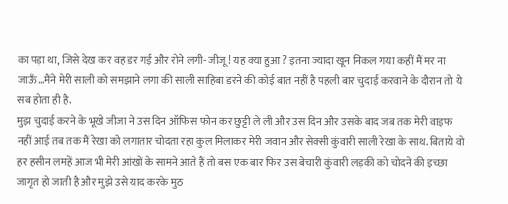का पड़ा था, जिसे देख कर वह डर गई और रोने लगी- जीजू ! यह क्या हुआ ? इतना ज्यादा खून निकल गया कहीं मैं मर ना जाऊँ…मैंने मेरी साली को समझाने लगा की साली साहिबा डरने की कोई बात नहीं है पहली बार चुदाई करवाने के दौरान तो ये सब होता ही है.
मुझ चुदाई करने के भूखे जीजा ने उस दिन ऑफिस फोन कर छुट्टी ले ली और उस दिन और उसके बाद जब तक मेरी वाइफ नहीं आई तब तक मैं रेखा को लगातार चोदता रहा कुल मिलाकर मेरी जवान और सेक्सी कुंवारी साली रेखा के साथ. बिताये वो हर हसीन लमहें आज भी मेरी आंखों के सामने आते हैं तो बस एक बार फिर उस बेचारी कुंवारी लड़की को चोदने की इच्छा जागृत हो जाती है और मुझे उसे याद करके मुठ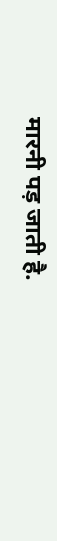मारनी पड़ जाती है.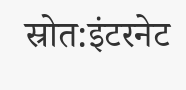स्रोत:इंटरनेट